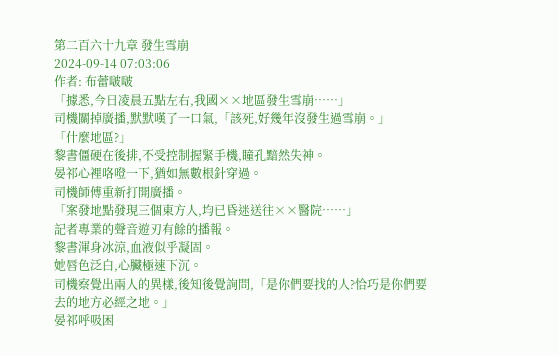第二百六十九章 發生雪崩
2024-09-14 07:03:06
作者: 布蕾啵啵
「據悉,今日凌晨五點左右,我國××地區發生雪崩……」
司機關掉廣播,默默嘆了一口氣,「該死,好幾年沒發生過雪崩。」
「什麼地區?」
黎書僵硬在後排,不受控制握緊手機,瞳孔黯然失神。
晏祁心裡咯噔一下,猶如無數根針穿過。
司機師傅重新打開廣播。
「案發地點發現三個東方人,均已昏迷送往××醫院……」
記者專業的聲音遊刃有餘的播報。
黎書渾身冰涼,血液似乎凝固。
她唇色泛白,心臟極速下沉。
司機察覺出兩人的異樣,後知後覺詢問,「是你們要找的人?恰巧是你們要去的地方必經之地。」
晏祁呼吸困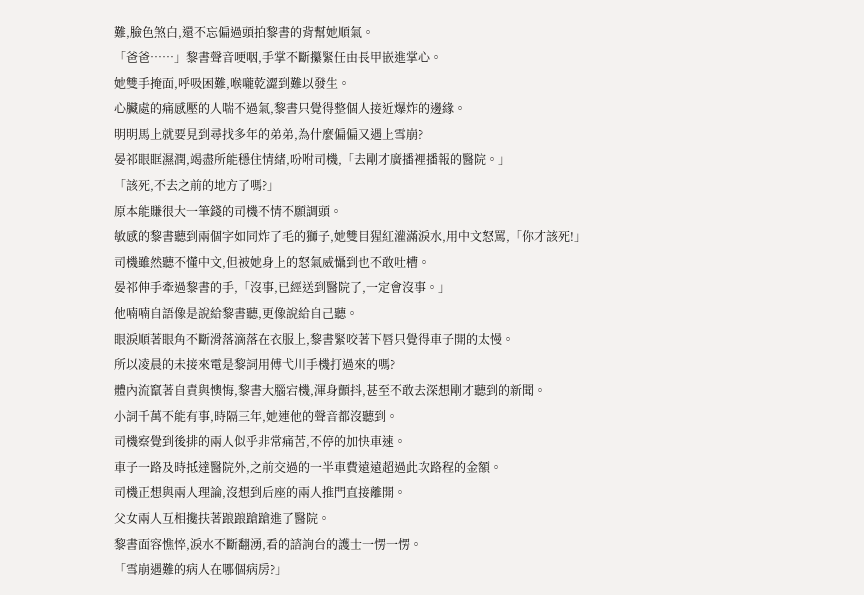難,臉色煞白,還不忘偏過頭拍黎書的背幫她順氣。
「爸爸……」黎書聲音哽咽,手掌不斷攥緊任由長甲嵌進掌心。
她雙手掩面,呼吸困難,喉嚨乾澀到難以發生。
心臟處的痛感壓的人喘不過氣,黎書只覺得整個人接近爆炸的邊緣。
明明馬上就要見到尋找多年的弟弟,為什麼偏偏又遇上雪崩?
晏祁眼眶濕潤,竭盡所能穩住情緒,吩咐司機,「去剛才廣播裡播報的醫院。」
「該死,不去之前的地方了嗎?」
原本能賺很大一筆錢的司機不情不願調頭。
敏感的黎書聽到兩個字如同炸了毛的獅子,她雙目猩紅灌滿淚水,用中文怒罵,「你才該死!」
司機雖然聽不懂中文,但被她身上的怒氣威懾到也不敢吐槽。
晏祁伸手牽過黎書的手,「沒事,已經送到醫院了,一定會沒事。」
他喃喃自語像是說給黎書聽,更像說給自己聽。
眼淚順著眼角不斷滑落滴落在衣服上,黎書緊咬著下唇只覺得車子開的太慢。
所以凌晨的未接來電是黎詞用傅弋川手機打過來的嗎?
體內流竄著自責與懊悔,黎書大腦宕機,渾身顫抖,甚至不敢去深想剛才聽到的新聞。
小詞千萬不能有事,時隔三年,她連他的聲音都沒聽到。
司機察覺到後排的兩人似乎非常痛苦,不停的加快車速。
車子一路及時抵達醫院外,之前交過的一半車費遠遠超過此次路程的金額。
司機正想與兩人理論,沒想到后座的兩人推門直接離開。
父女兩人互相攙扶著踉踉蹌蹌進了醫院。
黎書面容憔悴,淚水不斷翻湧,看的諮詢台的護士一愣一愣。
「雪崩遇難的病人在哪個病房?」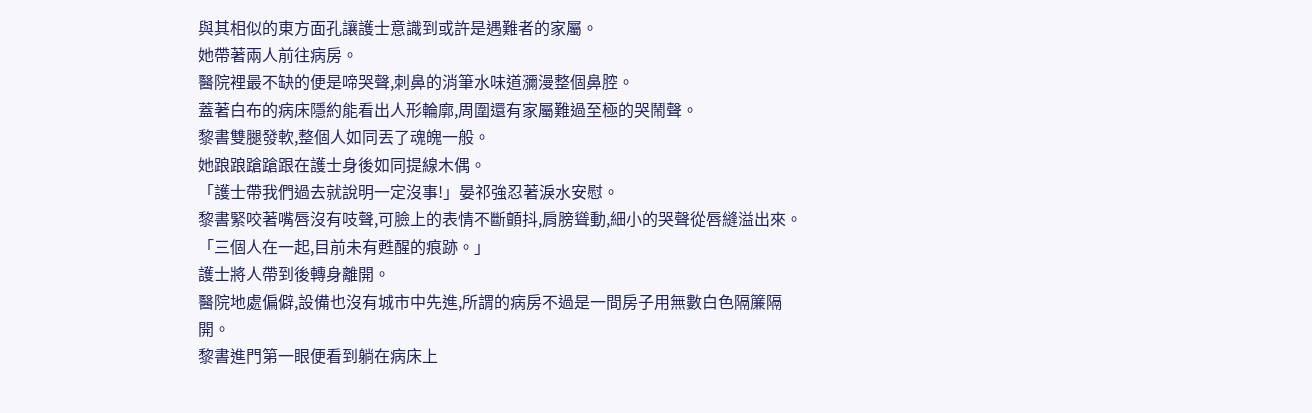與其相似的東方面孔讓護士意識到或許是遇難者的家屬。
她帶著兩人前往病房。
醫院裡最不缺的便是啼哭聲,刺鼻的消筆水味道瀰漫整個鼻腔。
蓋著白布的病床隱約能看出人形輪廓,周圍還有家屬難過至極的哭鬧聲。
黎書雙腿發軟,整個人如同丟了魂魄一般。
她踉踉蹌蹌跟在護士身後如同提線木偶。
「護士帶我們過去就說明一定沒事!」晏祁強忍著淚水安慰。
黎書緊咬著嘴唇沒有吱聲,可臉上的表情不斷顫抖,肩膀聳動,細小的哭聲從唇縫溢出來。
「三個人在一起,目前未有甦醒的痕跡。」
護士將人帶到後轉身離開。
醫院地處偏僻,設備也沒有城市中先進,所謂的病房不過是一間房子用無數白色隔簾隔開。
黎書進門第一眼便看到躺在病床上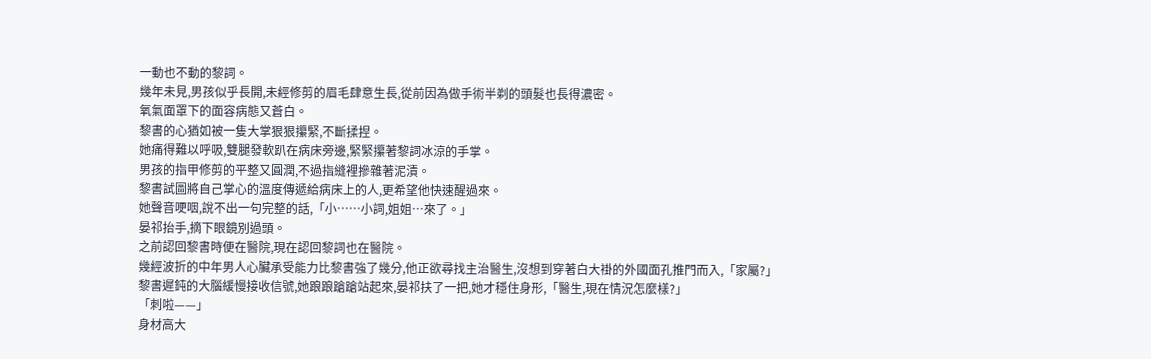一動也不動的黎詞。
幾年未見,男孩似乎長開,未經修剪的眉毛肆意生長,從前因為做手術半剃的頭髮也長得濃密。
氧氣面罩下的面容病態又蒼白。
黎書的心猶如被一隻大掌狠狠攥緊,不斷揉捏。
她痛得難以呼吸,雙腿發軟趴在病床旁邊,緊緊攥著黎詞冰涼的手掌。
男孩的指甲修剪的平整又圓潤,不過指縫裡摻雜著泥漬。
黎書試圖將自己掌心的溫度傳遞給病床上的人,更希望他快速醒過來。
她聲音哽咽,說不出一句完整的話,「小……小詞,姐姐…來了。」
晏祁抬手,摘下眼鏡別過頭。
之前認回黎書時便在醫院,現在認回黎詞也在醫院。
幾經波折的中年男人心臟承受能力比黎書強了幾分,他正欲尋找主治醫生,沒想到穿著白大褂的外國面孔推門而入,「家屬?」
黎書遲鈍的大腦緩慢接收信號,她踉踉蹌蹌站起來,晏祁扶了一把,她才穩住身形,「醫生,現在情況怎麼樣?」
「刺啦——」
身材高大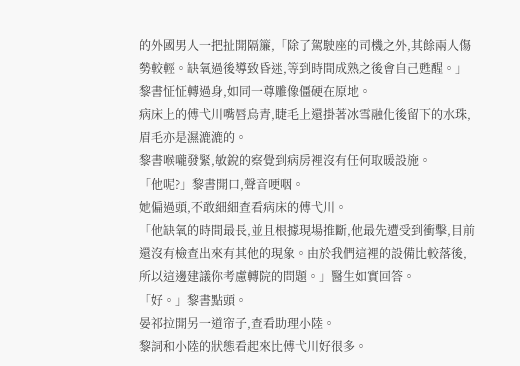的外國男人一把扯開隔簾,「除了駕駛座的司機之外,其餘兩人傷勢較輕。缺氧過後導致昏迷,等到時間成熟之後會自己甦醒。」
黎書怔怔轉過身,如同一尊雕像僵硬在原地。
病床上的傅弋川嘴唇烏青,睫毛上還掛著冰雪融化後留下的水珠,眉毛亦是濕漉漉的。
黎書喉嚨發緊,敏銳的察覺到病房裡沒有任何取暖設施。
「他呢?」黎書開口,聲音哽咽。
她偏過頭,不敢細細查看病床的傅弋川。
「他缺氧的時間最長,並且根據現場推斷,他最先遭受到衝擊,目前還沒有檢查出來有其他的現象。由於我們這裡的設備比較落後,所以這邊建議你考慮轉院的問題。」醫生如實回答。
「好。」黎書點頭。
晏祁拉開另一道帘子,查看助理小陸。
黎詞和小陸的狀態看起來比傅弋川好很多。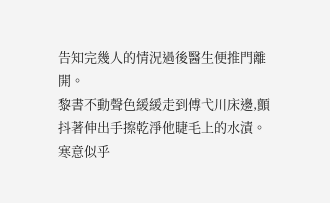告知完幾人的情況過後醫生便推門離開。
黎書不動聲色緩緩走到傅弋川床邊,顫抖著伸出手擦乾淨他睫毛上的水漬。
寒意似乎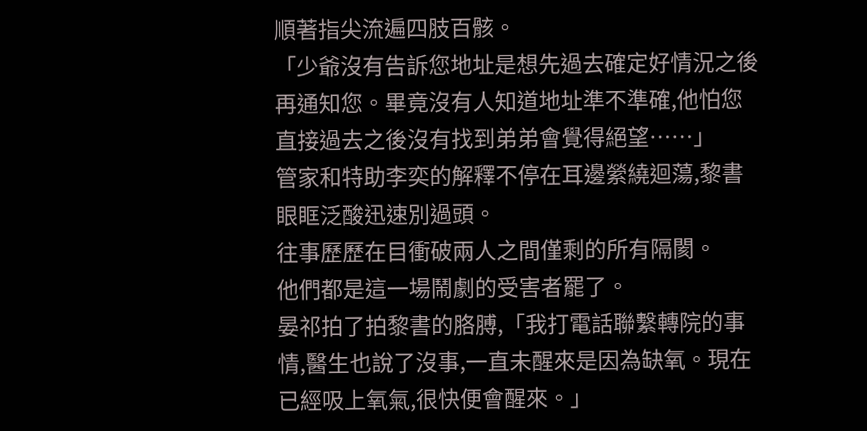順著指尖流遍四肢百骸。
「少爺沒有告訴您地址是想先過去確定好情況之後再通知您。畢竟沒有人知道地址準不準確,他怕您直接過去之後沒有找到弟弟會覺得絕望……」
管家和特助李奕的解釋不停在耳邊縈繞迴蕩,黎書眼眶泛酸迅速別過頭。
往事歷歷在目衝破兩人之間僅剩的所有隔閡。
他們都是這一場鬧劇的受害者罷了。
晏祁拍了拍黎書的胳膊,「我打電話聯繫轉院的事情,醫生也說了沒事,一直未醒來是因為缺氧。現在已經吸上氧氣,很快便會醒來。」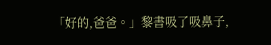「好的,爸爸。」黎書吸了吸鼻子,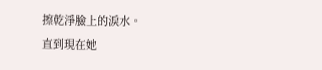擦乾淨臉上的淚水。
直到現在她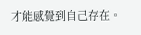才能感覺到自己存在。